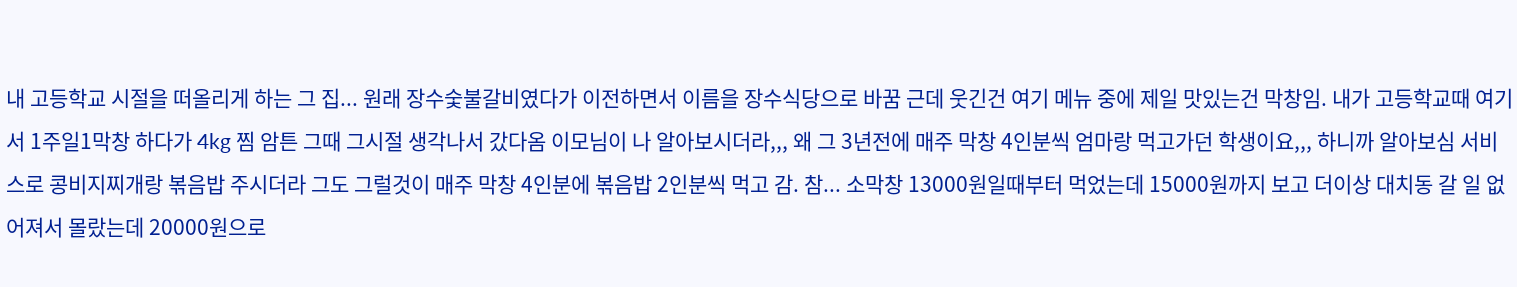내 고등학교 시절을 떠올리게 하는 그 집... 원래 장수숯불갈비였다가 이전하면서 이름을 장수식당으로 바꿈 근데 웃긴건 여기 메뉴 중에 제일 맛있는건 막창임. 내가 고등학교때 여기서 1주일1막창 하다가 4kg 찜 암튼 그때 그시절 생각나서 갔다옴 이모님이 나 알아보시더라,,, 왜 그 3년전에 매주 막창 4인분씩 엄마랑 먹고가던 학생이요,,, 하니까 알아보심 서비스로 콩비지찌개랑 볶음밥 주시더라 그도 그럴것이 매주 막창 4인분에 볶음밥 2인분씩 먹고 감. 참... 소막창 13000원일때부터 먹었는데 15000원까지 보고 더이상 대치동 갈 일 없어져서 몰랐는데 20000원으로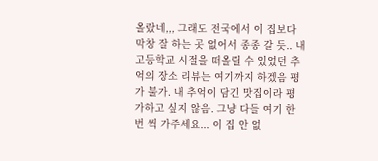올랐네,,, 그래도 전국에서 이 집보다 막창 잘 하는 곳 없어서 종종 갈 듯.. 내 고등학교 시절을 떠올릴 수 있었던 추억의 장소 리뷰는 여기까지 하겠음 평가 불가. 내 추억이 담긴 맛집이라 평가하고 싶지 않음. 그냥 다들 여기 한 번 씩 가주세요... 이 집 안 없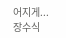어지게...
장수식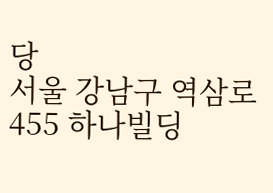당
서울 강남구 역삼로 455 하나빌딩